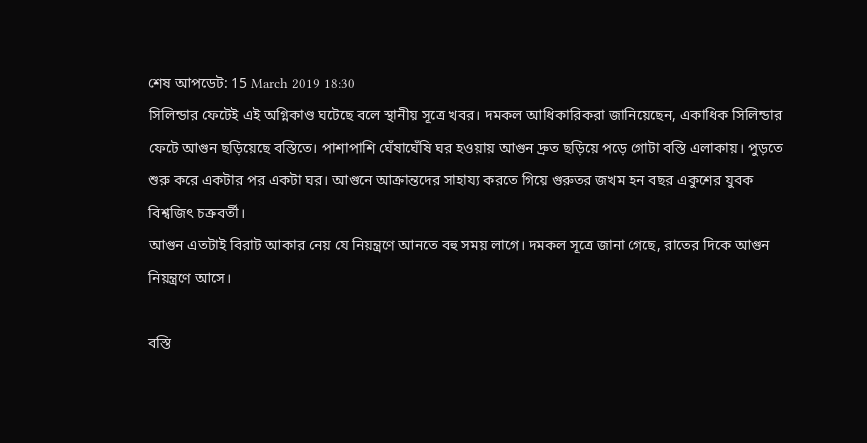শেষ আপডেট: 15 March 2019 18:30
সিলিন্ডার ফেটেই এই অগ্নিকাণ্ড ঘটেছে বলে স্থানীয় সূত্রে খবর। দমকল আধিকারিকরা জানিয়েছেন, একাধিক সিলিন্ডার ফেটে আগুন ছড়িয়েছে বস্তিতে। পাশাপাশি ঘেঁষাঘেঁষি ঘর হওয়ায় আগুন দ্রুত ছড়িয়ে পড়ে গোটা বস্তি এলাকায়। পুড়তে শুরু করে একটার পর একটা ঘর। আগুনে আক্রান্তদের সাহায্য করতে গিয়ে গুরুতর জখম হন বছর একুশের যুবক বিশ্বজিৎ চক্রবর্তী।
আগুন এতটাই বিরাট আকার নেয় যে নিয়ন্ত্রণে আনতে বহু সময় লাগে। দমকল সূত্রে জানা গেছে, রাতের দিকে আগুন নিয়ন্ত্রণে আসে।

বস্তি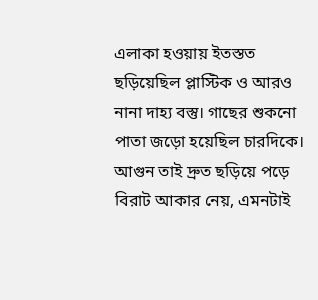এলাকা হওয়ায় ইতস্তত ছড়িয়েছিল প্লাস্টিক ও আরও নানা দাহ্য বস্তু। গাছের শুকনো পাতা জড়ো হয়েছিল চারদিকে। আগুন তাই দ্রুত ছড়িয়ে পড়ে বিরাট আকার নেয়, এমনটাই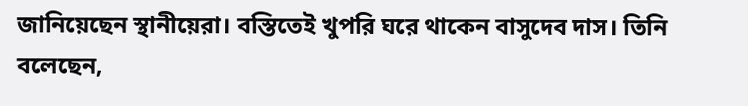জানিয়েছেন স্থানীয়েরা। বস্তিতেই খুপরি ঘরে থাকেন বাসুদেব দাস। তিনি বলেছেন,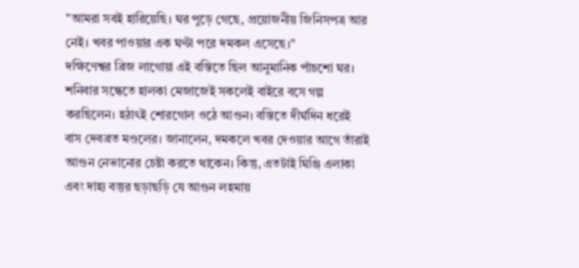"আমরা সবই হারিয়েছি। ঘর পুড়ে গেছে, প্রয়োজনীয় জিনিসপত্র আর নেই। খবর পাওয়ার এক ঘণ্টা পরে দমকল এসেছে।"
দক্ষিণেশ্বর ব্রিজ লাগোয়া এই বস্তিতে ছিল আনুমানিক পাঁচশো ঘর। শনিবার সন্ধেতে হালকা মেজাজেই সকলেই বাইরে বসে গল্প করছিলেন। হঠাৎই শোরগোল ওঠে আগুন। বস্তিতে দীর্ঘদিন ধরেই বাস দেবব্রত মণ্ডলের। জানালেন, দমকলে খবর দেওয়ার আগে তাঁরাই আগুন নেভানোর চেষ্টা করতে থাকেন। কিন্তু, এতটাই ঘিঞ্জি এলাকা এবং দাহ্য বস্তুর ছড়াছড়ি যে আগুন লহমায়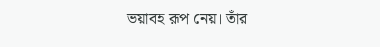ভয়াবহ রূপ নেয়। তাঁর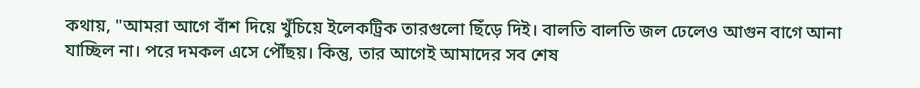কথায়, "আমরা আগে বাঁশ দিয়ে খুঁচিয়ে ইলেকট্রিক তারগুলো ছিঁড়ে দিই। বালতি বালতি জল ঢেলেও আগুন বাগে আনা যাচ্ছিল না। পরে দমকল এসে পৌঁছয়। কিন্তু, তার আগেই আমাদের সব শেষ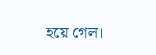হয়ে গেল।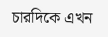চারদিকে এখন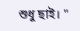শুধু ছাই। "